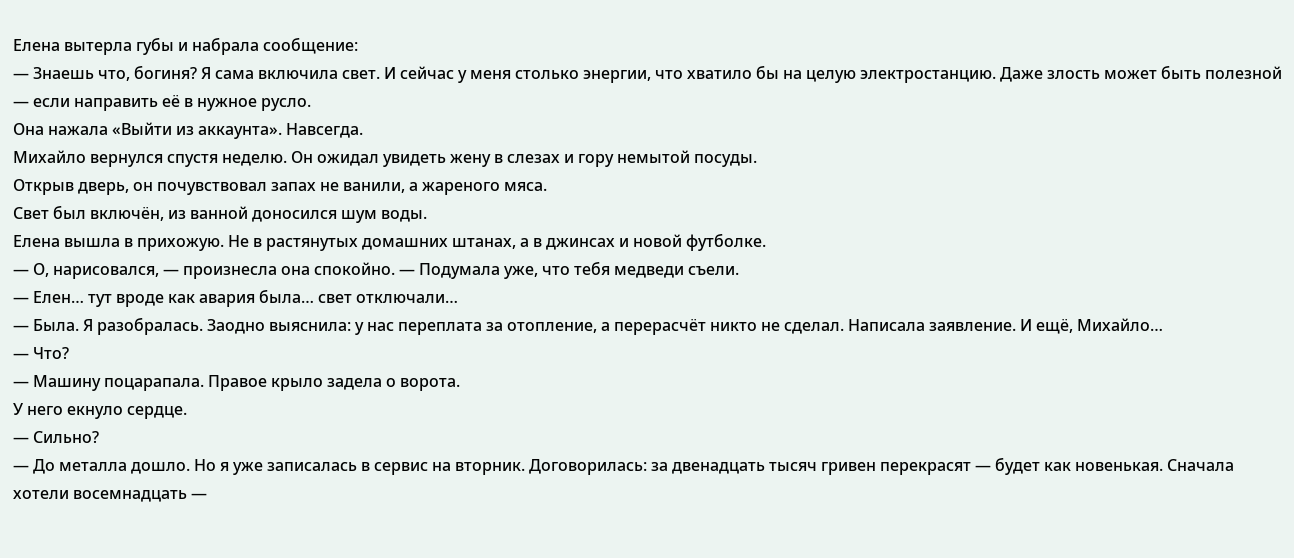Елена вытерла губы и набрала сообщение:
— Знаешь что, богиня? Я сама включила свет. И сейчас у меня столько энергии, что хватило бы на целую электростанцию. Даже злость может быть полезной — если направить её в нужное русло.
Она нажала «Выйти из аккаунта». Навсегда.
Михайло вернулся спустя неделю. Он ожидал увидеть жену в слезах и гору немытой посуды.
Открыв дверь, он почувствовал запах не ванили, а жареного мяса.
Свет был включён, из ванной доносился шум воды.
Елена вышла в прихожую. Не в растянутых домашних штанах, а в джинсах и новой футболке.
— О, нарисовался, — произнесла она спокойно. — Подумала уже, что тебя медведи съели.
— Елен… тут вроде как авария была… свет отключали…
— Была. Я разобралась. Заодно выяснила: у нас переплата за отопление, а перерасчёт никто не сделал. Написала заявление. И ещё, Михайло…
— Что?
— Машину поцарапала. Правое крыло задела о ворота.
У него екнуло сердце.
— Сильно?
— До металла дошло. Но я уже записалась в сервис на вторник. Договорилась: за двенадцать тысяч гривен перекрасят — будет как новенькая. Сначала хотели восемнадцать —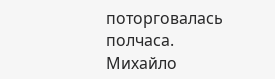поторговалась полчаса.
Михайло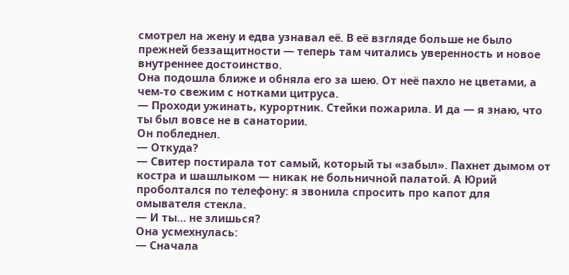смотрел на жену и едва узнавал её. В её взгляде больше не было прежней беззащитности — теперь там читались уверенность и новое внутреннее достоинство.
Она подошла ближе и обняла его за шею. От неё пахло не цветами, а чем-то свежим с нотками цитруса.
— Проходи ужинать, курортник. Стейки пожарила. И да — я знаю, что ты был вовсе не в санатории.
Он побледнел.
— Откуда?
— Свитер постирала тот самый, который ты «забыл». Пахнет дымом от костра и шашлыком — никак не больничной палатой. А Юрий проболтался по телефону: я звонила спросить про капот для омывателя стекла.
— И ты… не злишься?
Она усмехнулась:
— Сначала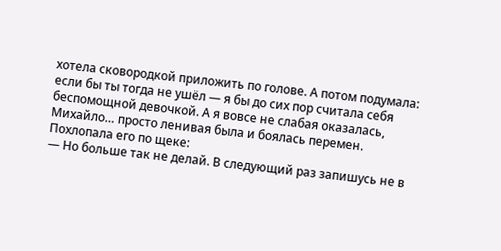хотела сковородкой приложить по голове. А потом подумала: если бы ты тогда не ушёл — я бы до сих пор считала себя беспомощной девочкой. А я вовсе не слабая оказалась, Михайло… просто ленивая была и боялась перемен.
Похлопала его по щеке:
— Но больше так не делай. В следующий раз запишусь не в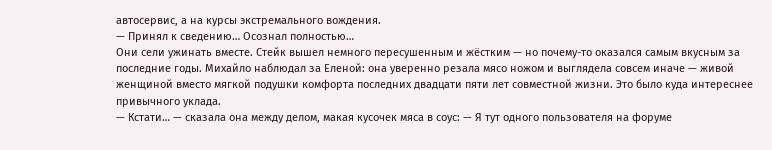автосервис, а на курсы экстремального вождения.
— Принял к сведению… Осознал полностью…
Они сели ужинать вместе. Стейк вышел немного пересушенным и жёстким — но почему-то оказался самым вкусным за последние годы. Михайло наблюдал за Еленой: она уверенно резала мясо ножом и выглядела совсем иначе — живой женщиной вместо мягкой подушки комфорта последних двадцати пяти лет совместной жизни. Это было куда интереснее привычного уклада.
— Кстати… — сказала она между делом, макая кусочек мяса в соус: — Я тут одного пользователя на форуме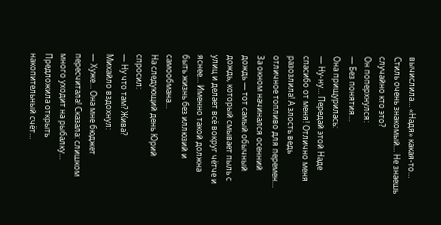вычислила… «Надя» какая-то… Стиль очень знакомый… Не знаешь случайно кто это?
Он поперхнулся:
— Без понятия…
Она прищурилась:
— Ну-ну… Передай этой Наде спасибо от меня! Отлично меня разозлила! А злость ведь отличное топливо для перемен…
За окном начинался осенний дождь — тот самый обычный дождь, который смывает пыль с улиц и делает всё вокруг чётче и яснее… Именно такой должна быть жизнь без иллюзий и самообмана…
На следующий день Юрий спросил:
— Ну что там? Жива?
Михайло вздохнул:
— Хуже… Она мне бюджет пересчитала! Сказала: слишком много уходит на рыбалку… Предложила открыть накопительный счёт…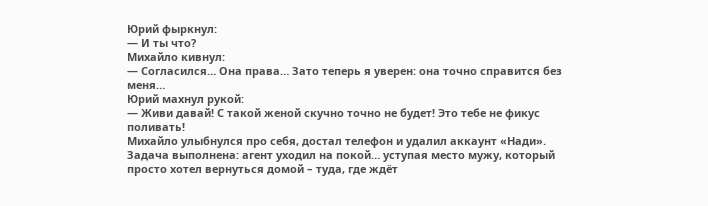Юрий фыркнул:
— И ты что?
Михайло кивнул:
— Согласился… Она права… Зато теперь я уверен: она точно справится без меня…
Юрий махнул рукой:
— Живи давай! С такой женой скучно точно не будет! Это тебе не фикус поливать!
Михайло улыбнулся про себя, достал телефон и удалил аккаунт «Нади».
Задача выполнена: агент уходил на покой… уступая место мужу, который просто хотел вернуться домой – туда, где ждёт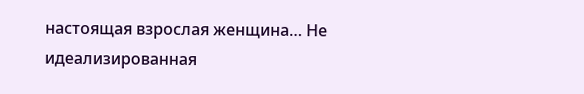настоящая взрослая женщина… Не идеализированная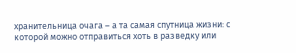хранительница очага – а та самая спутница жизни: с которой можно отправиться хоть в разведку или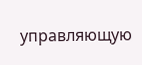управляющую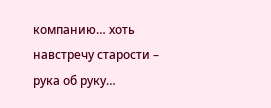компанию… хоть навстречу старости – рука об руку…